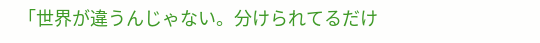「世界が違うんじゃない。分けられてるだけ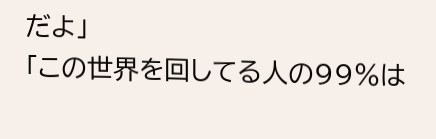だよ」
「この世界を回してる人の99%は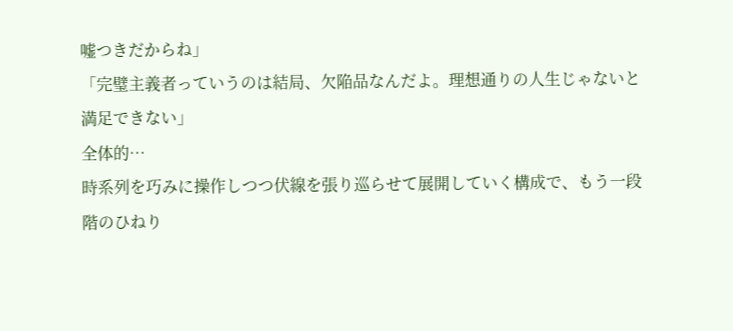嘘つきだからね」
「完璧主義者っていうのは結局、欠陥品なんだよ。理想通りの人生じゃないと満足できない」
全体的…
時系列を巧みに操作しつつ伏線を張り巡らせて展開していく構成で、もう一段階のひねり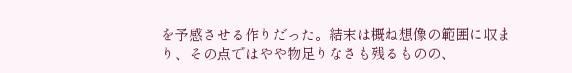を予感させる作りだった。結末は概ね想像の範囲に収まり、その点ではやや物足りなさも残るものの、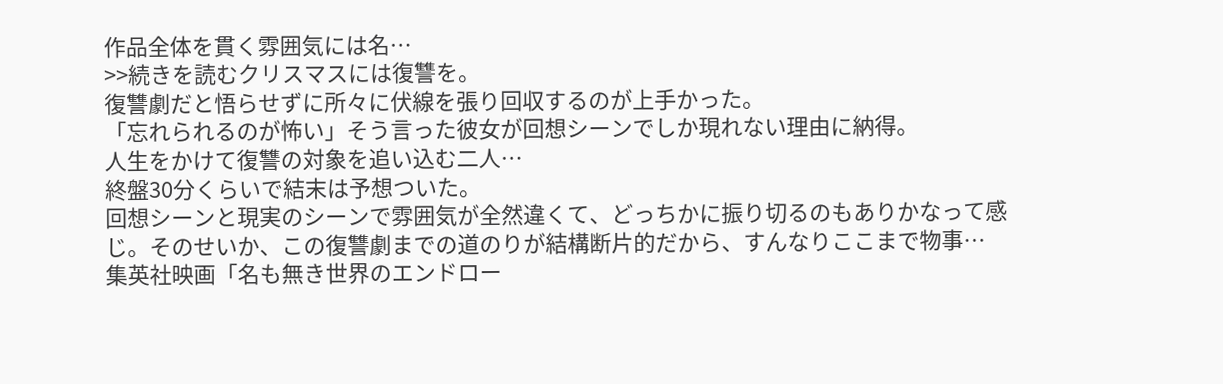作品全体を貫く雰囲気には名…
>>続きを読むクリスマスには復讐を。
復讐劇だと悟らせずに所々に伏線を張り回収するのが上手かった。
「忘れられるのが怖い」そう言った彼女が回想シーンでしか現れない理由に納得。
人生をかけて復讐の対象を追い込む二人…
終盤30分くらいで結末は予想ついた。
回想シーンと現実のシーンで雰囲気が全然違くて、どっちかに振り切るのもありかなって感じ。そのせいか、この復讐劇までの道のりが結構断片的だから、すんなりここまで物事…
集英社映画「名も無き世界のエンドロー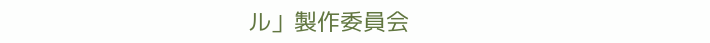ル」製作委員会